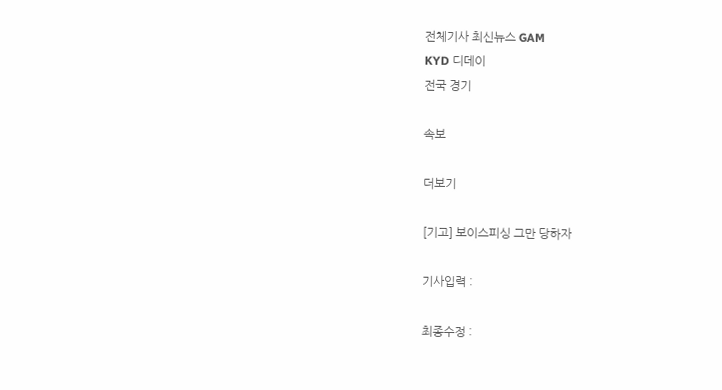전체기사 최신뉴스 GAM
KYD 디데이
전국 경기

속보

더보기

[기고] 보이스피싱 그만 당하자

기사입력 :

최종수정 :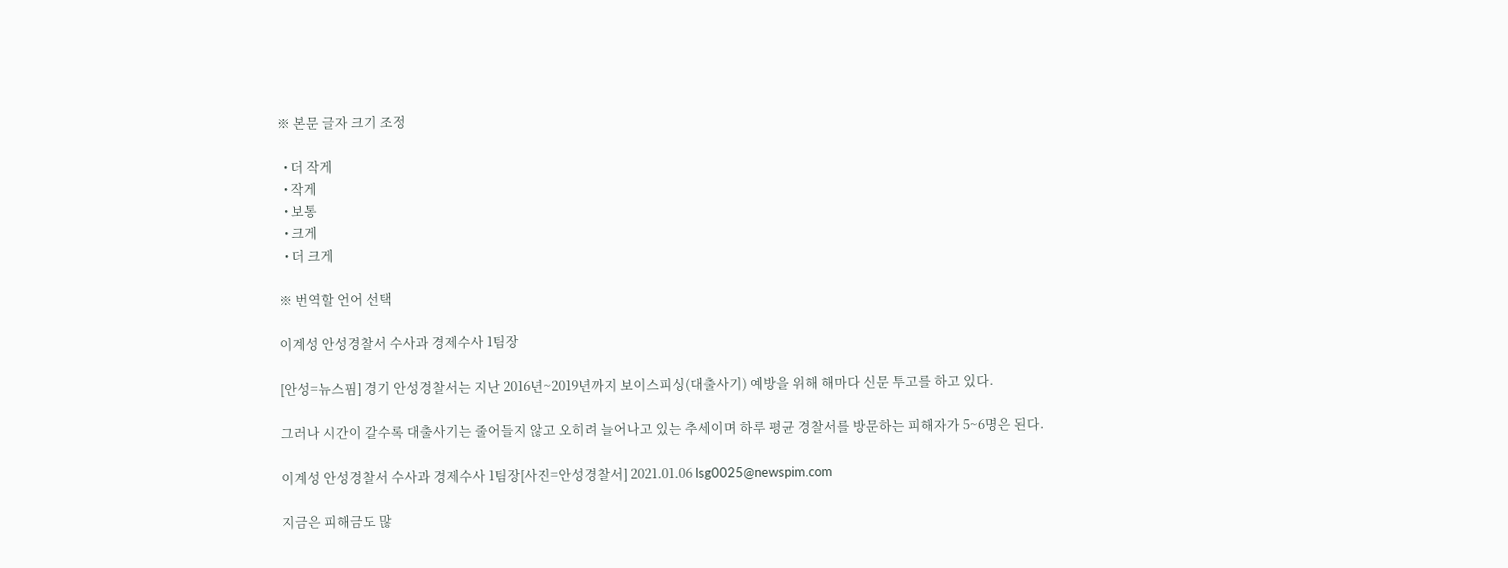※ 본문 글자 크기 조정

  • 더 작게
  • 작게
  • 보통
  • 크게
  • 더 크게

※ 번역할 언어 선택

이계성 안성경찰서 수사과 경제수사 1팀장

[안성=뉴스핌] 경기 안성경찰서는 지난 2016년~2019년까지 보이스피싱(대출사기) 예방을 위해 해마다 신문 투고를 하고 있다.

그러나 시간이 갈수록 대출사기는 줄어들지 않고 오히려 늘어나고 있는 추세이며 하루 평균 경찰서를 방문하는 피해자가 5~6명은 된다.

이계성 안성경찰서 수사과 경제수사 1팀장[사진=안성경찰서] 2021.01.06 lsg0025@newspim.com

지금은 피해금도 많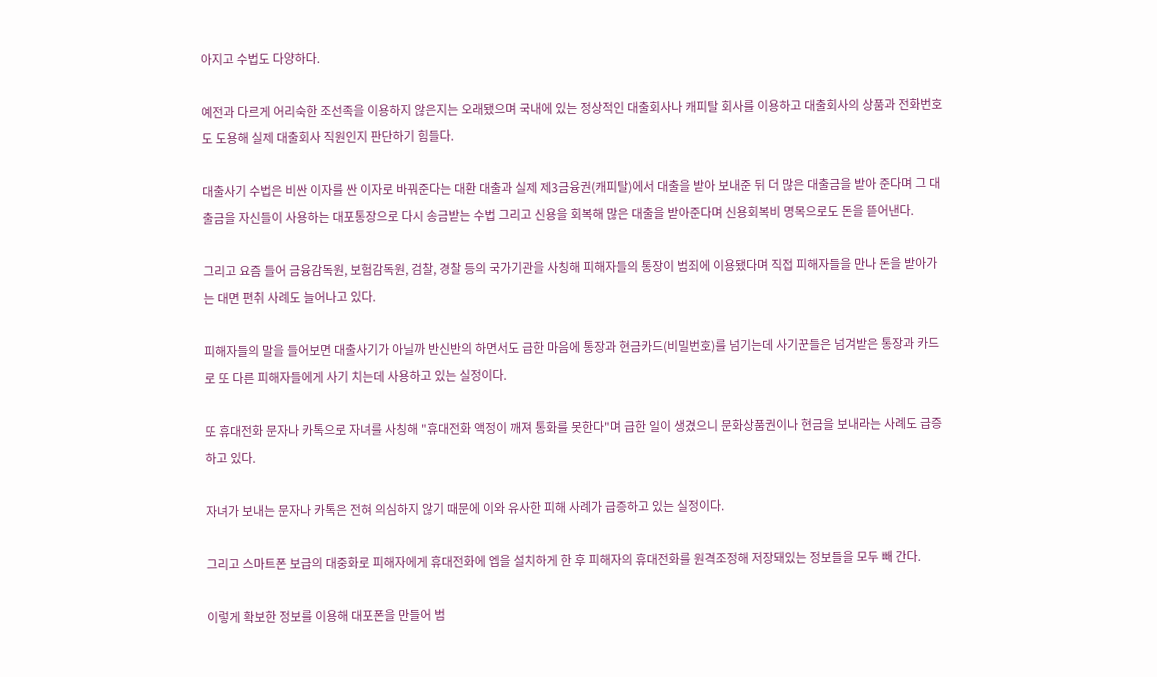아지고 수법도 다양하다.

예전과 다르게 어리숙한 조선족을 이용하지 않은지는 오래됐으며 국내에 있는 정상적인 대출회사나 캐피탈 회사를 이용하고 대출회사의 상품과 전화번호도 도용해 실제 대출회사 직원인지 판단하기 힘들다.

대출사기 수법은 비싼 이자를 싼 이자로 바꿔준다는 대환 대출과 실제 제3금융권(캐피탈)에서 대출을 받아 보내준 뒤 더 많은 대출금을 받아 준다며 그 대출금을 자신들이 사용하는 대포통장으로 다시 송금받는 수법 그리고 신용을 회복해 많은 대출을 받아준다며 신용회복비 명목으로도 돈을 뜯어낸다.

그리고 요즘 들어 금융감독원, 보험감독원, 검찰, 경찰 등의 국가기관을 사칭해 피해자들의 통장이 범죄에 이용됐다며 직접 피해자들을 만나 돈을 받아가는 대면 편취 사례도 늘어나고 있다.

피해자들의 말을 들어보면 대출사기가 아닐까 반신반의 하면서도 급한 마음에 통장과 현금카드(비밀번호)를 넘기는데 사기꾼들은 넘겨받은 통장과 카드로 또 다른 피해자들에게 사기 치는데 사용하고 있는 실정이다.

또 휴대전화 문자나 카톡으로 자녀를 사칭해 "휴대전화 액정이 깨져 통화를 못한다"며 급한 일이 생겼으니 문화상품권이나 현금을 보내라는 사례도 급증하고 있다.

자녀가 보내는 문자나 카톡은 전혀 의심하지 않기 때문에 이와 유사한 피해 사례가 급증하고 있는 실정이다.

그리고 스마트폰 보급의 대중화로 피해자에게 휴대전화에 엡을 설치하게 한 후 피해자의 휴대전화를 원격조정해 저장돼있는 정보들을 모두 빼 간다.

이렇게 확보한 정보를 이용해 대포폰을 만들어 범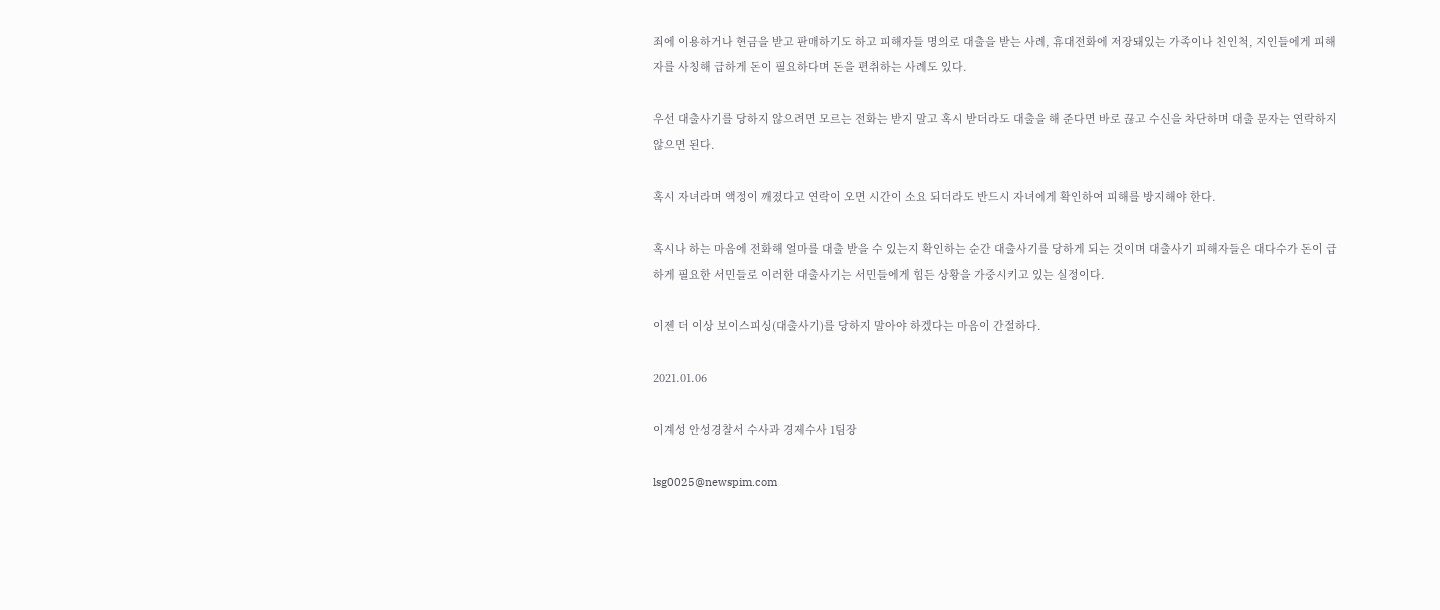죄에 이용하거나 현금을 받고 판매하기도 하고 피해자들 명의로 대출을 받는 사례, 휴대전화에 저장돼있는 가족이나 친인척, 지인들에게 피해자를 사칭해 급하게 돈이 필요하다며 돈을 편취하는 사례도 있다.

우선 대출사기를 당하지 않으려면 모르는 전화는 받지 말고 혹시 받더라도 대출을 해 준다면 바로 끊고 수신을 차단하며 대출 문자는 연락하지 않으면 된다.

혹시 자녀라며 액정이 깨졌다고 연락이 오면 시간이 소요 되더라도 반드시 자녀에게 확인하여 피해를 방지해야 한다.

혹시나 하는 마음에 전화해 얼마를 대출 받을 수 있는지 확인하는 순간 대출사기를 당하게 되는 것이며 대출사기 피해자들은 대다수가 돈이 급하게 필요한 서민들로 이러한 대출사기는 서민들에게 힘든 상황을 가중시키고 있는 실정이다.

이젠 더 이상 보이스피싱(대출사기)를 당하지 말아야 하겠다는 마음이 간절하다.

2021.01.06

이계성 안성경찰서 수사과 경제수사 1팀장

lsg0025@newspim.com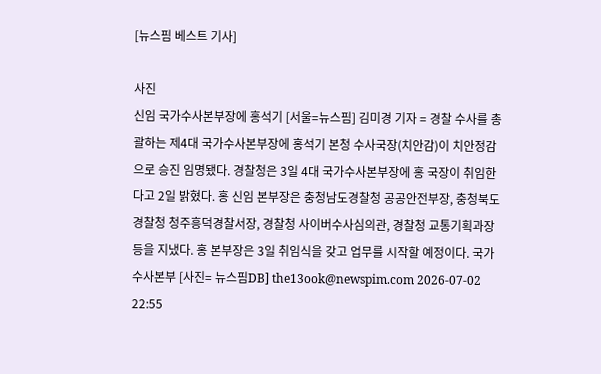[뉴스핌 베스트 기사]

사진
신임 국가수사본부장에 홍석기 [서울=뉴스핌] 김미경 기자 = 경찰 수사를 총괄하는 제4대 국가수사본부장에 홍석기 본청 수사국장(치안감)이 치안정감으로 승진 임명됐다. 경찰청은 3일 4대 국가수사본부장에 홍 국장이 취임한다고 2일 밝혔다. 홍 신임 본부장은 충청남도경찰청 공공안전부장, 충청북도경찰청 청주흥덕경찰서장, 경찰청 사이버수사심의관, 경찰청 교통기획과장 등을 지냈다. 홍 본부장은 3일 취임식을 갖고 업무를 시작할 예정이다. 국가수사본부 [사진= 뉴스핌DB] the13ook@newspim.com 2026-07-02 22:55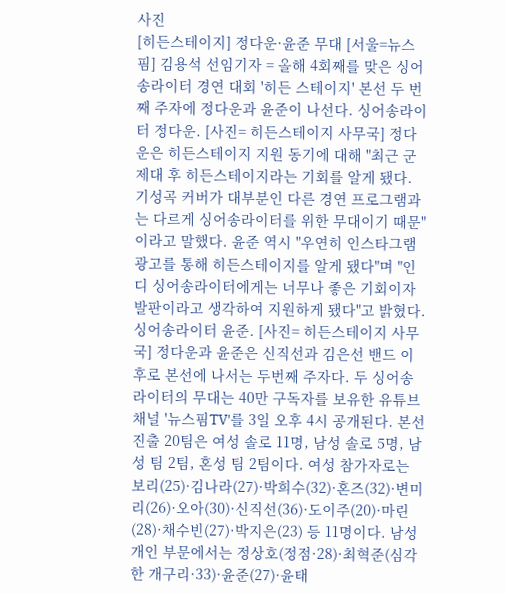사진
[히든스테이지] 정다운·윤준 무대 [서울=뉴스핌] 김용석 선임기자 = 올해 4회째를 맞은 싱어송라이터 경연 대회 '히든 스테이지' 본선 두 번째 주자에 정다운과 윤준이 나선다. 싱어송라이터 정다운. [사진= 히든스테이지 사무국] 정다운은 히든스테이지 지원 동기에 대해 "최근 군 제대 후 히든스테이지라는 기회를 알게 됐다. 기성곡 커버가 대부분인 다른 경연 프로그램과는 다르게 싱어송라이터를 위한 무대이기 때문"이라고 말했다. 윤준 역시 "우연히 인스타그램 광고를 통해 히든스테이지를 알게 됐다"며 "인디 싱어송라이터에게는 너무나 좋은 기회이자 발판이라고 생각하여 지원하게 됐다"고 밝혔다. 싱어송라이터 윤준. [사진= 히든스테이지 사무국] 정다운과 윤준은 신직선과 김은선 밴드 이후로 본선에 나서는 두번째 주자다. 두 싱어송라이터의 무대는 40만 구독자를 보유한 유튜브 채널 '뉴스핌TV'를 3일 오후 4시 공개된다. 본선 진출 20팀은 여성 솔로 11명, 남성 솔로 5명, 남성 팀 2팀, 혼성 팀 2팀이다. 여성 참가자로는 보리(25)·김나라(27)·박희수(32)·혼즈(32)·변미리(26)·오아(30)·신직선(36)·도이주(20)·마린(28)·채수빈(27)·박지은(23) 등 11명이다. 남성 개인 부문에서는 정상호(정점·28)·최혁준(심각한 개구리·33)·윤준(27)·윤태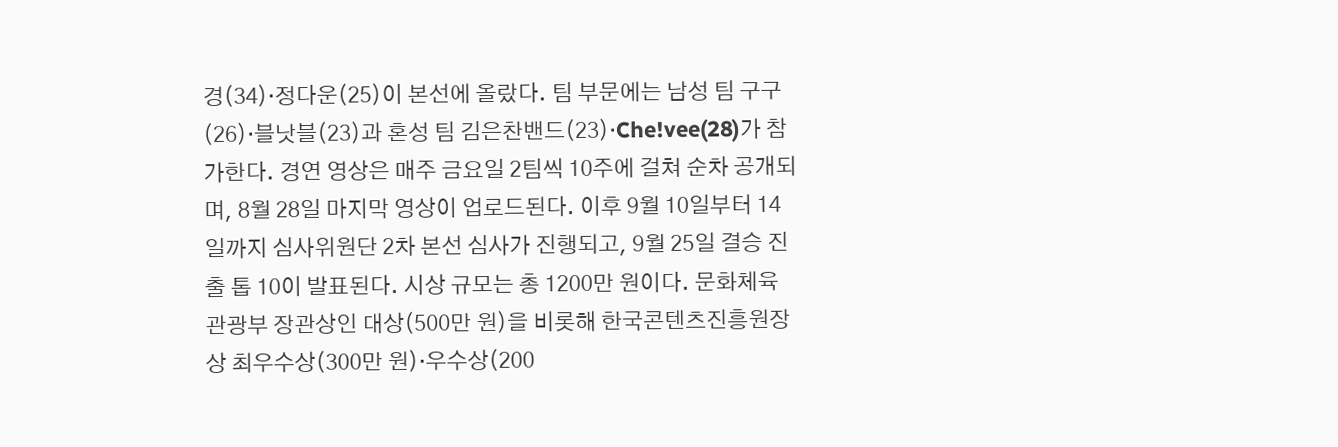경(34)·정다운(25)이 본선에 올랐다. 팀 부문에는 남성 팀 구구(26)·블낫블(23)과 혼성 팀 김은찬밴드(23)·Che!vee(28)가 참가한다. 경연 영상은 매주 금요일 2팀씩 10주에 걸쳐 순차 공개되며, 8월 28일 마지막 영상이 업로드된다. 이후 9월 10일부터 14일까지 심사위원단 2차 본선 심사가 진행되고, 9월 25일 결승 진출 톱 10이 발표된다. 시상 규모는 총 1200만 원이다. 문화체육관광부 장관상인 대상(500만 원)을 비롯해 한국콘텐츠진흥원장상 최우수상(300만 원)·우수상(200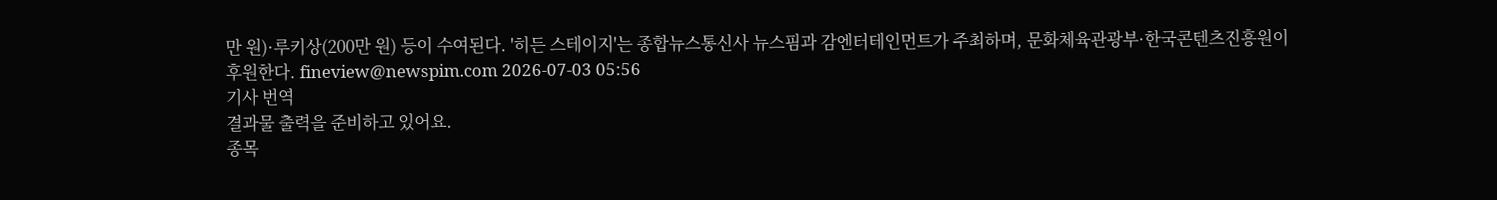만 원)·루키상(200만 원) 등이 수여된다. '히든 스테이지'는 종합뉴스통신사 뉴스핌과 감엔터테인먼트가 주최하며, 문화체육관광부·한국콘텐츠진흥원이 후원한다. fineview@newspim.com 2026-07-03 05:56
기사 번역
결과물 출력을 준비하고 있어요.
종목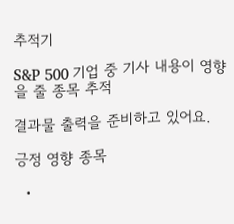추적기

S&P 500 기업 중 기사 내용이 영향을 줄 종목 추적

결과물 출력을 준비하고 있어요.

긍정 영향 종목

  •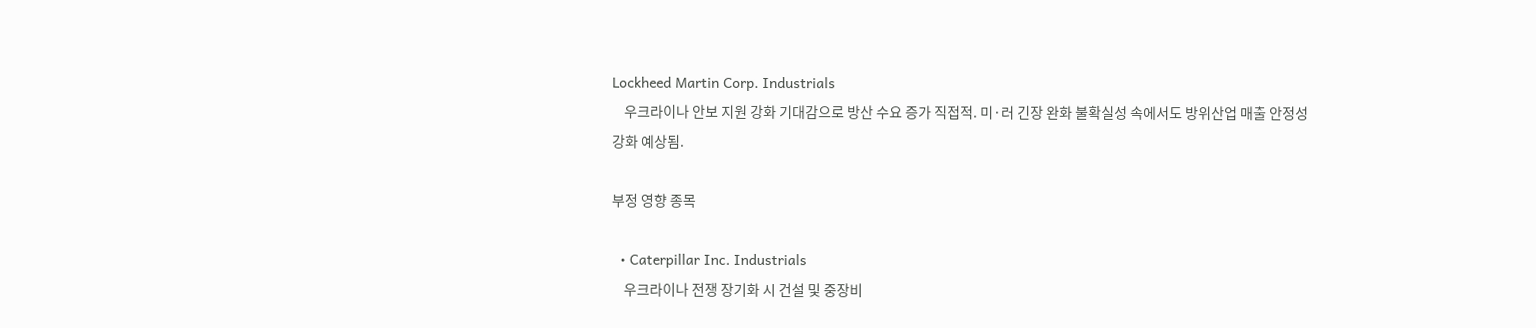Lockheed Martin Corp. Industrials
    우크라이나 안보 지원 강화 기대감으로 방산 수요 증가 직접적. 미·러 긴장 완화 불확실성 속에서도 방위산업 매출 안정성 강화 예상됨.

부정 영향 종목

  • Caterpillar Inc. Industrials
    우크라이나 전쟁 장기화 시 건설 및 중장비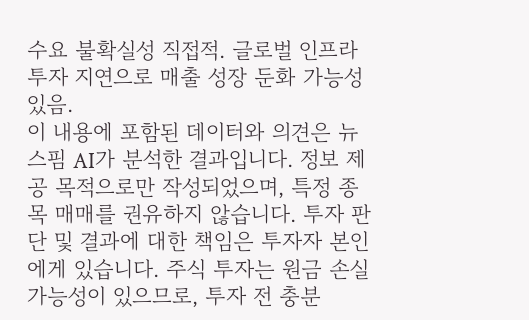수요 불확실성 직접적. 글로벌 인프라 투자 지연으로 매출 성장 둔화 가능성 있음.
이 내용에 포함된 데이터와 의견은 뉴스핌 AI가 분석한 결과입니다. 정보 제공 목적으로만 작성되었으며, 특정 종목 매매를 권유하지 않습니다. 투자 판단 및 결과에 대한 책임은 투자자 본인에게 있습니다. 주식 투자는 원금 손실 가능성이 있으므로, 투자 전 충분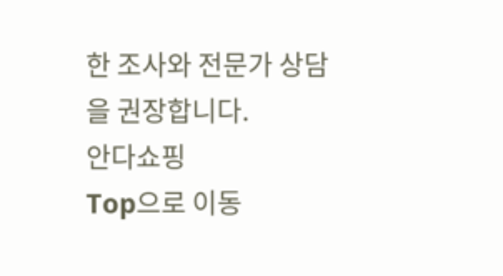한 조사와 전문가 상담을 권장합니다.
안다쇼핑
Top으로 이동